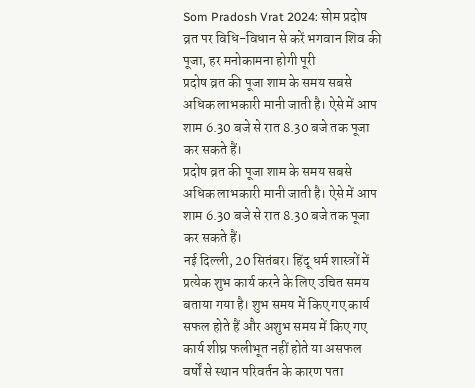Som Pradosh Vrat 2024: सोम प्रदोष व्रत पर विधि-विधान से करें भगवान शिव की पूजा, हर मनोकामना होगी पूरी
प्रदोष व्रत की पूजा शाम के समय सबसे अधिक लाभकारी मानी जाती है। ऐसे में आप शाम 6.30 बजे से रात 8.30 बजे तक पूजा कर सकते हैं।
प्रदोष व्रत की पूजा शाम के समय सबसे अधिक लाभकारी मानी जाती है। ऐसे में आप शाम 6.30 बजे से रात 8.30 बजे तक पूजा कर सकते हैं।
नई दिल्ली, 20 सितंबर। हिंदू धर्म शास्त्रों में प्रत्येक शुभ कार्य करने के लिए उचित समय बताया गया है। शुभ समय में किए गए कार्य सफल होते हैं और अशुभ समय में किए गए कार्य शीघ्र फलीभूत नहीं होते या असफल
वर्षों से स्थान परिवर्तन के कारण पता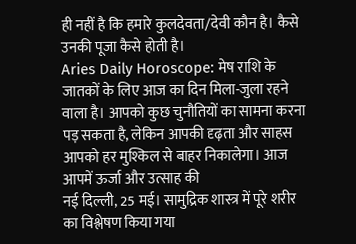ही नहीं है कि हमारे कुलदेवता/देवी कौन है। कैसे उनकी पूजा कैसे होती है।
Aries Daily Horoscope: मेष राशि के जातकों के लिए आज का दिन मिला-जुला रहने वाला है। आपको कुछ चुनौतियों का सामना करना पड़ सकता है, लेकिन आपकी दृढ़ता और साहस आपको हर मुश्किल से बाहर निकालेगा। आज आपमें ऊर्जा और उत्साह की
नई दिल्ली, 25 मई। सामुद्रिक शास्त्र में पूरे शरीर का विश्लेषण किया गया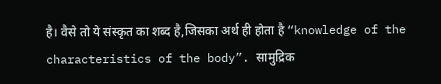है। वैसे तो ये संस्कृत का शब्द है,जिसका अर्थ ही होता है “knowledge of the characteristics of the body”. सामुद्रिक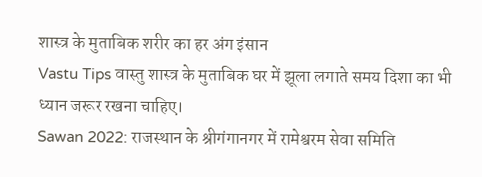शास्त्र के मुताबिक शरीर का हर अंग इंसान
Vastu Tips वास्तु शास्त्र के मुताबिक घर में झूला लगाते समय दिशा का भी ध्यान जरूर रखना चाहिए।
Sawan 2022: राजस्थान के श्रीगंगानगर में रामेश्वरम सेवा समिति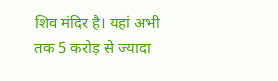शिव मंदिर है। यहां अभी तक 5 करोड़ से ज्यादा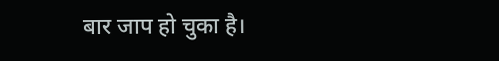बार जाप हो चुका है।